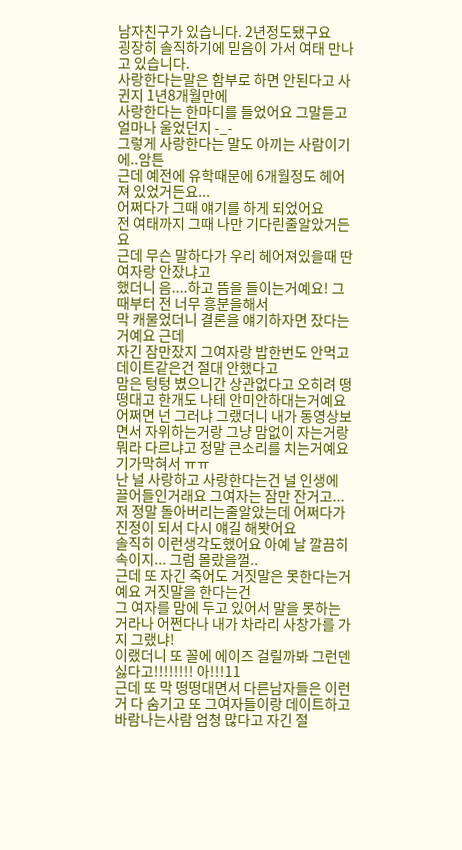남자친구가 있습니다. 2년정도됐구요
굉장히 솔직하기에 믿음이 가서 여태 만나고 있습니다.
사랑한다는말은 함부로 하면 안된다고 사귄지 1년8개월만에
사랑한다는 한마디를 들었어요 그말듣고 얼마나 울었던지 -_-
그렇게 사랑한다는 말도 아끼는 사람이기에..암튼
근데 예전에 유학때문에 6개월정도 헤어져 있었거든요...
어쩌다가 그때 얘기를 하게 되었어요
전 여태까지 그때 나만 기다린줄알았거든요
근데 무슨 말하다가 우리 헤어져있을때 딴여자랑 안잤냐고
했더니 음....하고 뜸을 들이는거예요! 그때부터 전 너무 흥분을해서
막 캐물었더니 결론을 얘기하자면 잤다는거예요 근데
자긴 잠만잤지 그여자랑 밥한번도 안먹고 데이트같은건 절대 안했다고
맘은 텅텅 볐으니간 상관없다고 오히려 떵떵대고 한개도 나테 안미안하대는거예요
어쩌면 넌 그러냐 그랬더니 내가 동영상보면서 자위하는거랑 그냥 맘없이 자는거랑
뭐라 다르냐고 정말 큰소리를 치는거예요 기가막혀서 ㅠㅠ
난 널 사랑하고 사랑한다는건 널 인생에 끌어들인거래요 그여자는 잠만 잔거고...
저 정말 돌아버리는줄알았는데 어쩌다가 진정이 되서 다시 얘길 해봣어요
솔직히 이런생각도했어요 아예 날 깔끔히 속이지... 그럼 몰랐을껄..
근데 또 자긴 죽어도 거짓말은 못한다는거예요 거짓말을 한다는건
그 여자를 맘에 두고 있어서 말을 못하는거라나 어쩐다나 내가 차라리 사창가를 가지 그랬냐!
이랬더니 또 꼴에 에이즈 걸릴까봐 그런덴 싫다고!!!!!!!! 아!!!11
근데 또 막 떵떵대면서 다른남자들은 이런거 다 숨기고 또 그여자들이랑 데이트하고 바람나는사람 엄청 많다고 자긴 절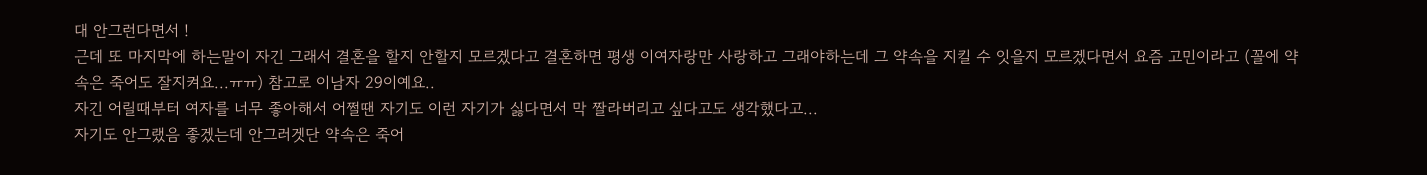대 안그런다면서 !
근데 또 마지막에 하는말이 자긴 그래서 결혼을 할지 안할지 모르겠다고 결혼하면 평생 이여자랑만 사랑하고 그래야하는데 그 약속을 지킬 수 잇을지 모르겠다면서 요즘 고민이라고 (꼴에 약속은 죽어도 잘지켜요...ㅠㅠ) 참고로 이남자 29이예요..
자긴 어릴때부터 여자를 너무 좋아해서 어쩔땐 자기도 이런 자기가 싫다면서 막 짤라버리고 싶다고도 생각했다고...
자기도 안그랬음 좋겠는데 안그러겟단 약속은 죽어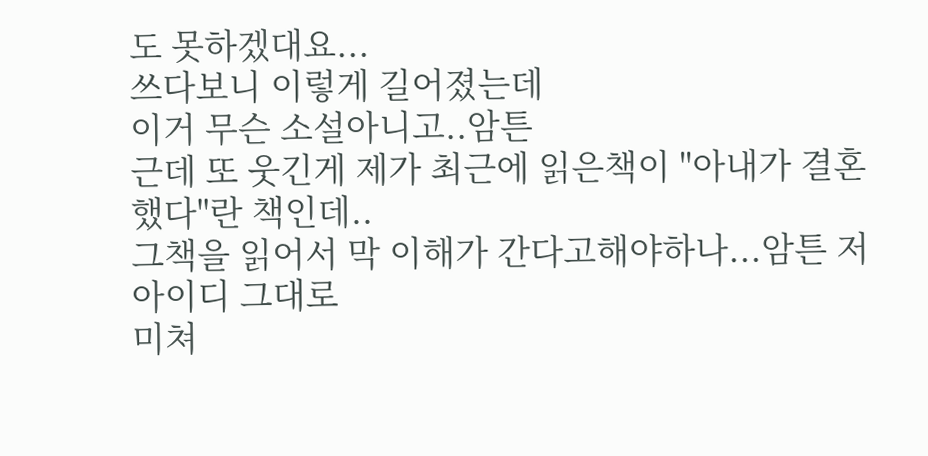도 못하겠대요...
쓰다보니 이렇게 길어졌는데
이거 무슨 소설아니고..암튼
근데 또 웃긴게 제가 최근에 읽은책이 "아내가 결혼했다"란 책인데..
그책을 읽어서 막 이해가 간다고해야하나...암튼 저 아이디 그대로
미쳐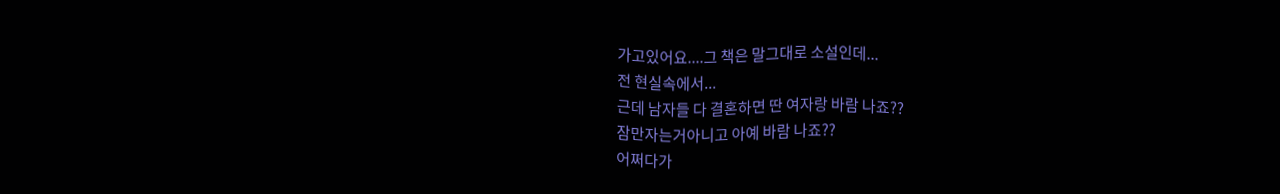가고있어요....그 책은 말그대로 소설인데...
전 현실속에서...
근데 남자들 다 결혼하면 딴 여자랑 바람 나죠??
잠만자는거아니고 아예 바람 나죠??
어쩌다가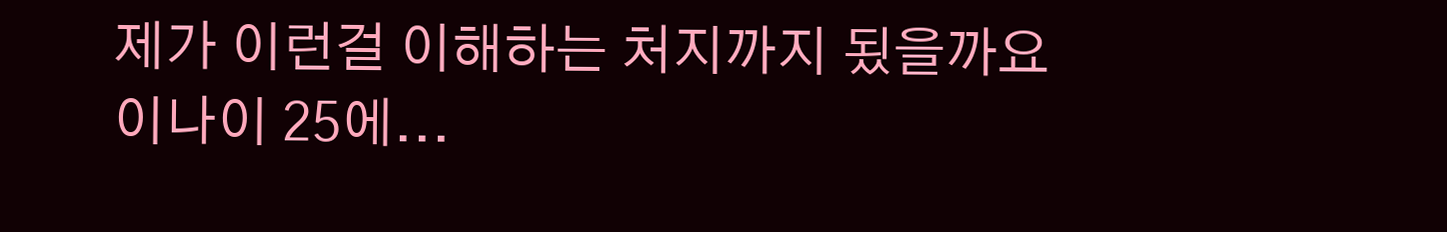제가 이런걸 이해하는 처지까지 됬을까요
이나이 25에...